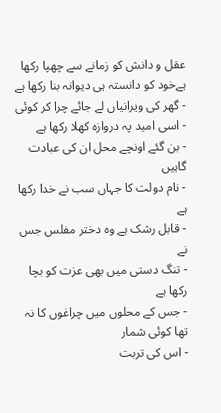عقل و دانش کو زمانے سے چھپا رکھا ہےخود کو دانستہ ہی دیوانہ بنا رکھا ہے
- گھر کی ویرانیاں لے جائے چرا کر کوئی
- اسی امید پہ دروازہ کھلا رکھا ہے
- بن گئے اونچے محل ان کی عبادت گاہیں
- نام دولت کا جہاں سب نے خدا رکھا ہے
- قابل رشک ہے وہ دختر مفلس جس نے
- تنگ دستی میں بھی عزت کو بچا رکھا ہے
- جس کے محلوں میں چراغوں کا نہ تھا کوئی شمار
- اس کی تربت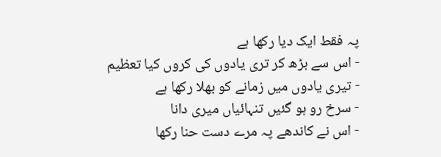پہ فقط ایک دیا رکھا ہے
- اس سے بڑھ کر تری یادوں کی کروں کیا تعظیم
- تیری یادوں میں زمانے کو بھلا رکھا ہے
- سرخ رو ہو گئیں تنہائیاں میری دانا
- اس نے کاندھے پہ مرے دست حنا رکھا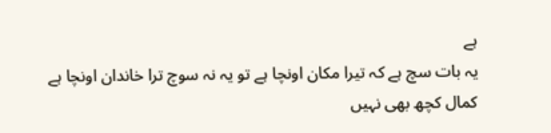ہے
یہ بات سچ ہے کہ تیرا مکان اونچا ہے تو یہ نہ سوچ ترا خاندان اونچا ہے
کمال کچھ بھی نہیں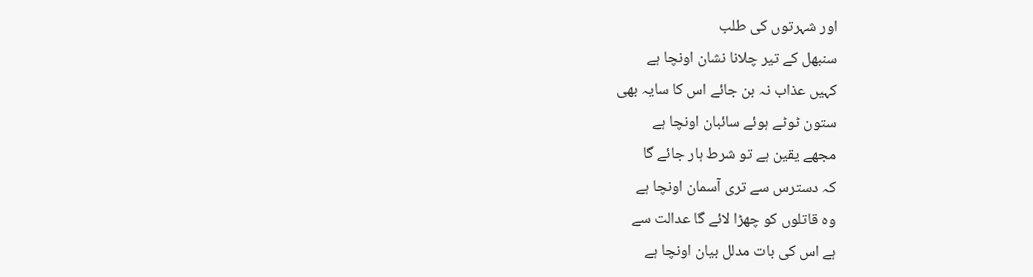اور شہرتوں کی طلب
سنبھل کے تیر چلانا نشان اونچا ہے
کہیں عذاب نہ بن جائے اس کا سایہ بھی
ستون ٹوٹے ہوئے سائبان اونچا ہے
مجھے یقین ہے تو شرط ہار جائے گا
کہ دسترس سے تری آسمان اونچا ہے
وہ قاتلوں کو چھڑا لائے گا عدالت سے
ہے اس کی بات مدلل بیان اونچا ہے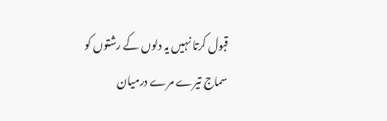قبول کرتا نہیں یہ دلوں کے رشتوں کو
سماج تیرے مرے درمیان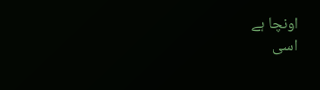اونچا ہے
اسی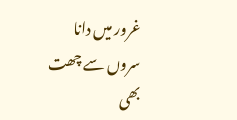غرور میں دانا سروں سے چھت بھی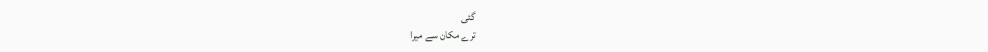گئی
ترے مکان سے میرا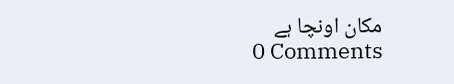مکان اونچا ہے
0 Comments